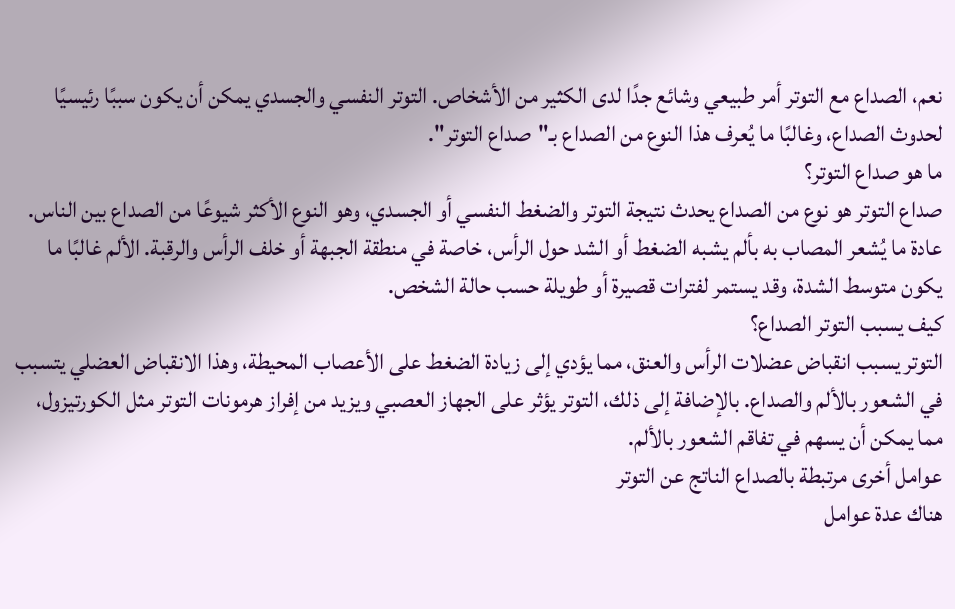نعم، الصداع مع التوتر أمر طبيعي وشائع جدًا لدى الكثير من الأشخاص. التوتر النفسي والجسدي يمكن أن يكون سببًا رئيسيًا لحدوث الصداع، وغالبًا ما يُعرف هذا النوع من الصداع بـ"صداع التوتر".
ما هو صداع التوتر؟
صداع التوتر هو نوع من الصداع يحدث نتيجة التوتر والضغط النفسي أو الجسدي، وهو النوع الأكثر شيوعًا من الصداع بين الناس. عادة ما يُشعر المصاب به بألم يشبه الضغط أو الشد حول الرأس، خاصة في منطقة الجبهة أو خلف الرأس والرقبة. الألم غالبًا ما يكون متوسط الشدة، وقد يستمر لفترات قصيرة أو طويلة حسب حالة الشخص.
كيف يسبب التوتر الصداع؟
التوتر يسبب انقباض عضلات الرأس والعنق، مما يؤدي إلى زيادة الضغط على الأعصاب المحيطة، وهذا الانقباض العضلي يتسبب في الشعور بالألم والصداع. بالإضافة إلى ذلك، التوتر يؤثر على الجهاز العصبي ويزيد من إفراز هرمونات التوتر مثل الكورتيزول، مما يمكن أن يسهم في تفاقم الشعور بالألم.
عوامل أخرى مرتبطة بالصداع الناتج عن التوتر
هناك عدة عوامل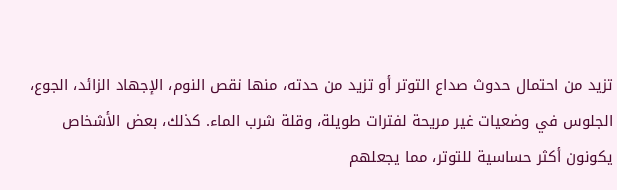تزيد من احتمال حدوث صداع التوتر أو تزيد من حدته، منها نقص النوم، الإجهاد الزائد، الجوع، الجلوس في وضعيات غير مريحة لفترات طويلة، وقلة شرب الماء. كذلك، بعض الأشخاص يكونون أكثر حساسية للتوتر، مما يجعلهم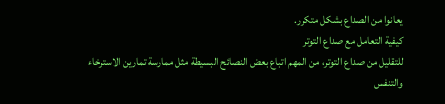يعانوا من الصداع بشكل متكرر.
كيفية التعامل مع صداع التوتر
للتقليل من صداع التوتر، من المهم اتباع بعض النصائح البسيطة مثل ممارسة تمارين الاسترخاء والتنفس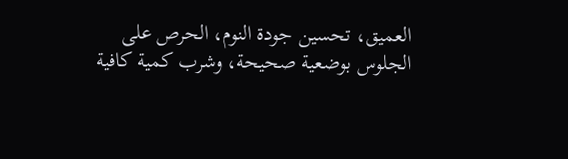العميق، تحسين جودة النوم، الحرص على الجلوس بوضعية صحيحة، وشرب كمية كافية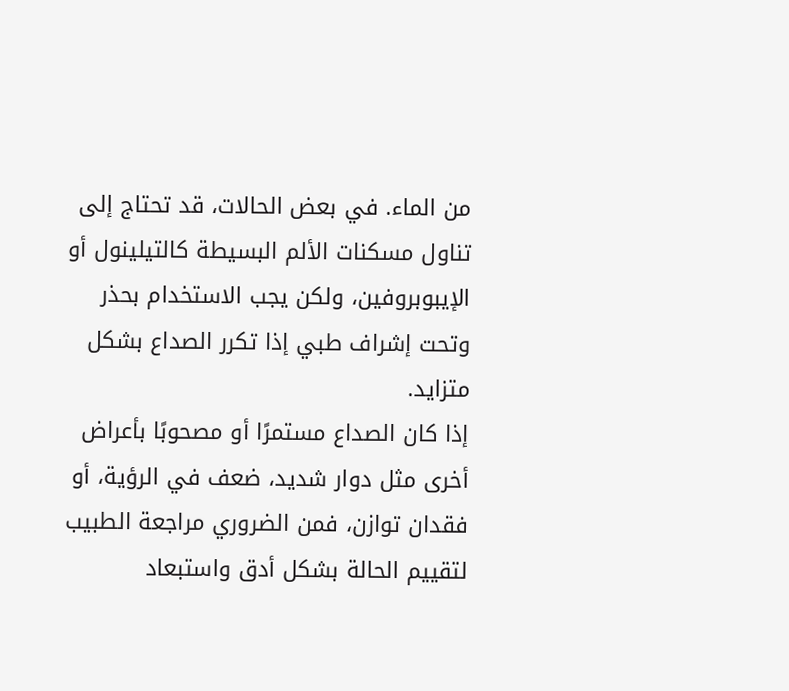من الماء. في بعض الحالات، قد تحتاج إلى تناول مسكنات الألم البسيطة كالتيلينول أو الإيبوبروفين، ولكن يجب الاستخدام بحذر وتحت إشراف طبي إذا تكرر الصداع بشكل متزايد.
إذا كان الصداع مستمرًا أو مصحوبًا بأعراض أخرى مثل دوار شديد، ضعف في الرؤية، أو فقدان توازن، فمن الضروري مراجعة الطبيب لتقييم الحالة بشكل أدق واستبعاد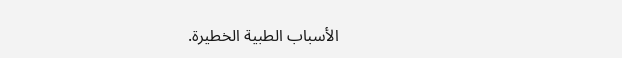الأسباب الطبية الخطيرة.